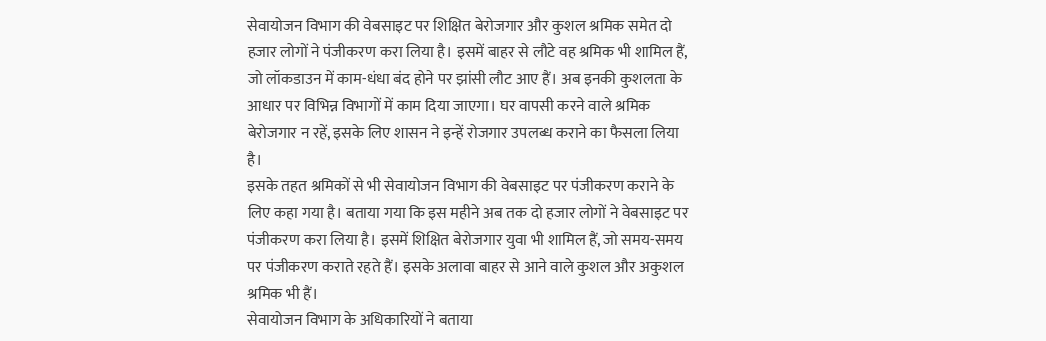सेवायोजन विभाग की वेबसाइट पर शिक्षित बेरोजगार और कुशल श्रमिक समेत दो हजार लोगों ने पंजीकरण करा लिया है। इसमें बाहर से लौटे वह श्रमिक भी शामिल हैं, जो लॉकडाउन में काम-धंधा बंद होने पर झांसी लौट आए हैं। अब इनकी कुशलता के आधार पर विभिन्न विभागों में काम दिया जाएगा। घर वापसी करने वाले श्रमिक बेरोजगार न रहें, इसके लिए शासन ने इन्हें रोजगार उपलब्ध कराने का फैसला लिया है।
इसके तहत श्रमिकों से भी सेवायोजन विभाग की वेबसाइट पर पंजीकरण कराने के लिए कहा गया है। बताया गया कि इस महीने अब तक दो हजार लोगों ने वेबसाइट पर पंजीकरण करा लिया है। इसमें शिक्षित बेरोजगार युवा भी शामिल हैं, जो समय-समय पर पंजीकरण कराते रहते हैं। इसके अलावा बाहर से आने वाले कुशल और अकुशल श्रमिक भी हैं।
सेवायोजन विभाग के अधिकारियों ने बताया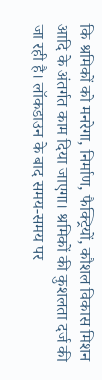कि श्रमिकों को मनरेगा, निर्माण, फैक्ट्रियों, कौशल विकास मिशन आदि के अंतर्गत काम दिया जाएगा। श्रमिकों की कुशलता दर्ज की जा रही है। लॉकडाउन के बाद समय-समय पर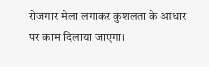रोजगार मेला लगाकर कुशलता के आधार पर काम दिलाया जाएगा।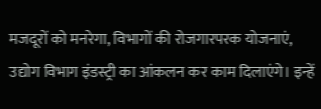मजदूरों को मनरेगा, विभागों की रोजगारपरक योजनाएं, उद्योग विभाग इंडस्ट्री का आंकलन कर काम दिलाएंगे। इन्हें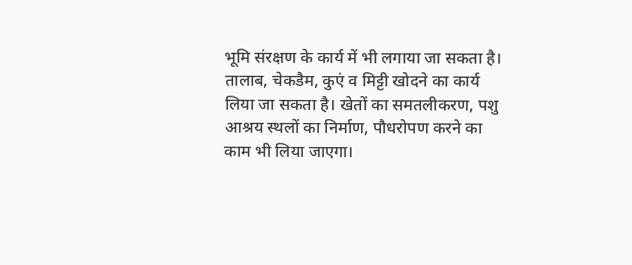भूमि संरक्षण के कार्य में भी लगाया जा सकता है।
तालाब, चेकडैम, कुएं व मिट्टी खोदने का कार्य लिया जा सकता है। खेतों का समतलीकरण, पशु आश्रय स्थलों का निर्माण, पौधरोपण करने का काम भी लिया जाएगा।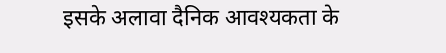इसके अलावा दैनिक आवश्यकता के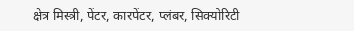क्षेत्र मिस्त्री, पेंटर, कारपेंटर, प्लंबर, सिक्योरिटी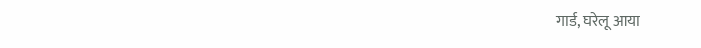गार्ड, घरेलू आया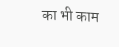का भी काम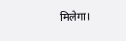मिलेगा।